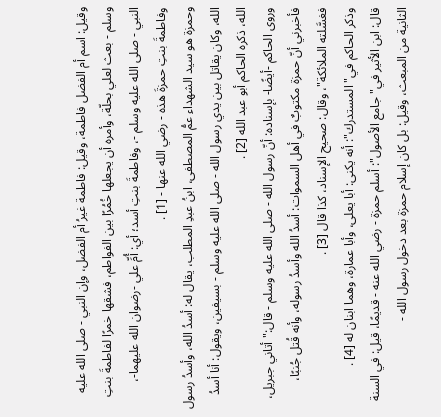وقيل: اسم أم الفضل فاطمة، وقيل: فاطمة غيرُ أم الفضل، وإن النبي - صلى الله عليه وسلم - بعث لعلي بحلّة، وأمره أن يجعلها خُمُرًا بين الفواطم، فشقها خمرًا لفاطمةَ بنتِ النبي - صلى الله عليه وسلم -، وفاطمةَ بنتِ أسد؛ أي: أُمِّ علي -رضوان الله عليهما-، وفاطمةَ بنتِ حمزةَ هذه - رضي الله عنها - [1] .
وحمزة هو سيد الشهداء عمُّ المصطفى، ابنُ عبدِ المطلب، يقال له: أسدُ الله، وأسدُ رسول الله، وكان يقاتل بين يدي رسول الله - صلى الله عليه وسلم - بسيفين، ويقول: أنا أسدُ الله، ذكره الحاكم أبو عبد الله [2] .
وروى الحاكم -أيضًا- بإسناده: أنّ رسول الله - صلى الله عليه وسلم - قال:"أتاني جبريل، فأخبرني أنّ حمزة مكتوبٌ في أهل السموات: أسدُ الله وأسدُ رسوله، وأنه قُتل جُنبًا، فغسَّلته الملائكة"، وقال: صحيح الإسناد، كذا قال [3] .
وذكر الحاكم في"المستدرك": أنه يكنى: أبا يعلى، وأبا عمارة، وهما ابنان له [4] .
قال: ابن الأثير في"جامع الأصول": أسلم حمزة - رضي الله عنه - قديمًا، قيل: في السنة الثانية من المبعث، وقيل: بل كان إسلام حمزة بعد دخول رسول الله -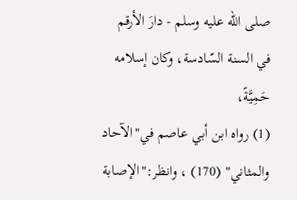صلى الله عليه وسلم - دارَ الأرقم في السنة السّادسة، وكان إسلامه حَمِيَّةً،
(1) رواه ابن أبي عاصم في"الآحاد والمثاني" (170) ، وانظر:"الإصابة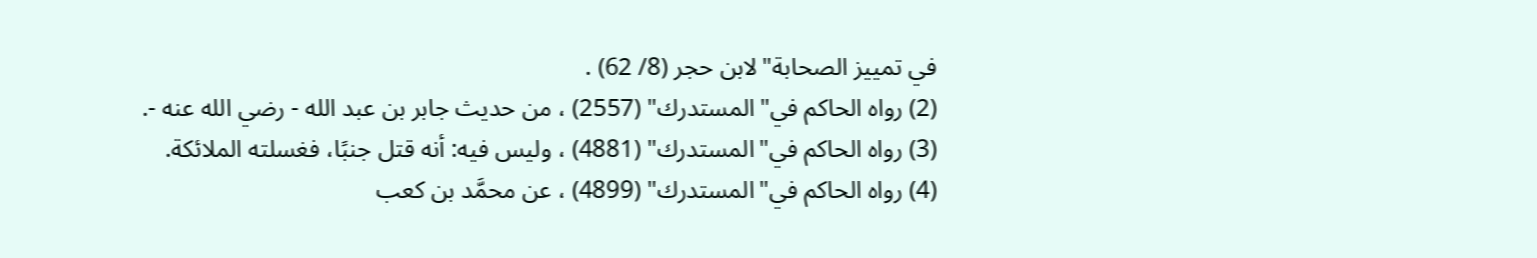في تمييز الصحابة"لابن حجر (8/ 62) .
(2) رواه الحاكم في"المستدرك" (2557) ، من حديث جابر بن عبد الله - رضي الله عنه -.
(3) رواه الحاكم في"المستدرك" (4881) ، وليس فيه: أنه قتل جنبًا، فغسلته الملائكة.
(4) رواه الحاكم في"المستدرك" (4899) ، عن محمَّد بن كعب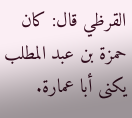القرظي قال: كان حمزة بن عبد المطلب يكنى أبا عمارة.